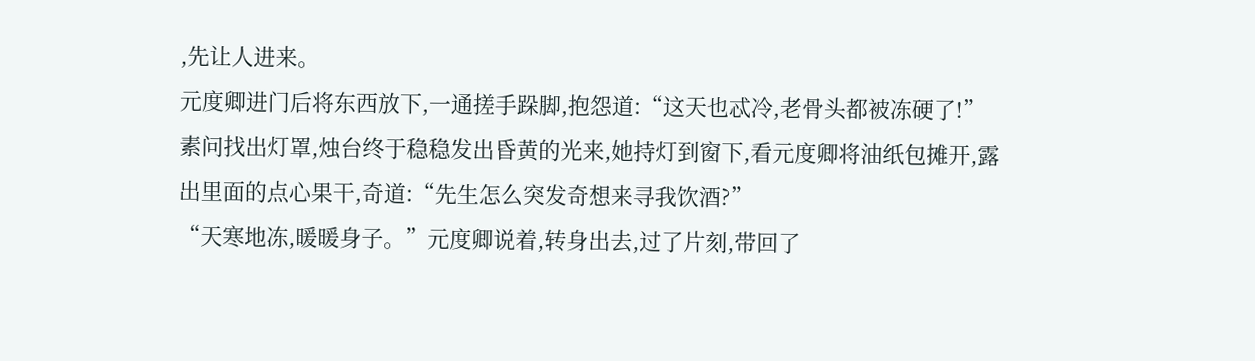,先让人进来。
元度卿进门后将东西放下,一通搓手跺脚,抱怨道:“这天也忒冷,老骨头都被冻硬了!”
素问找出灯罩,烛台终于稳稳发出昏黄的光来,她持灯到窗下,看元度卿将油纸包摊开,露出里面的点心果干,奇道:“先生怎么突发奇想来寻我饮酒?”
“天寒地冻,暖暖身子。”元度卿说着,转身出去,过了片刻,带回了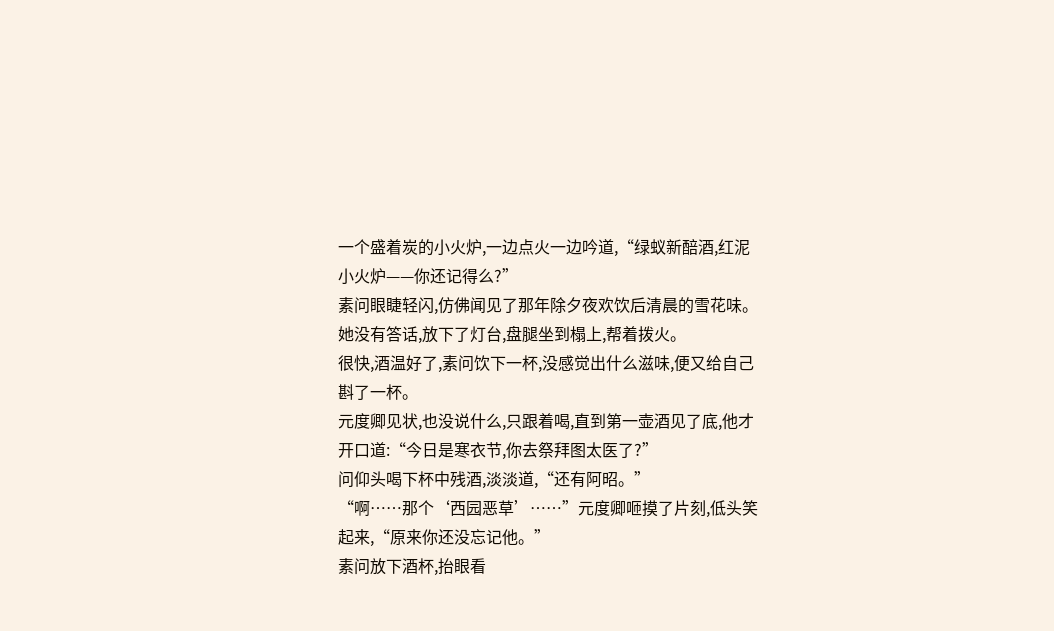一个盛着炭的小火炉,一边点火一边吟道,“绿蚁新醅酒,红泥小火炉——你还记得么?”
素问眼睫轻闪,仿佛闻见了那年除夕夜欢饮后清晨的雪花味。她没有答话,放下了灯台,盘腿坐到榻上,帮着拨火。
很快,酒温好了,素问饮下一杯,没感觉出什么滋味,便又给自己斟了一杯。
元度卿见状,也没说什么,只跟着喝,直到第一壶酒见了底,他才开口道:“今日是寒衣节,你去祭拜图太医了?”
问仰头喝下杯中残酒,淡淡道,“还有阿昭。”
“啊……那个‘西园恶草’……”元度卿咂摸了片刻,低头笑起来,“原来你还没忘记他。”
素问放下酒杯,抬眼看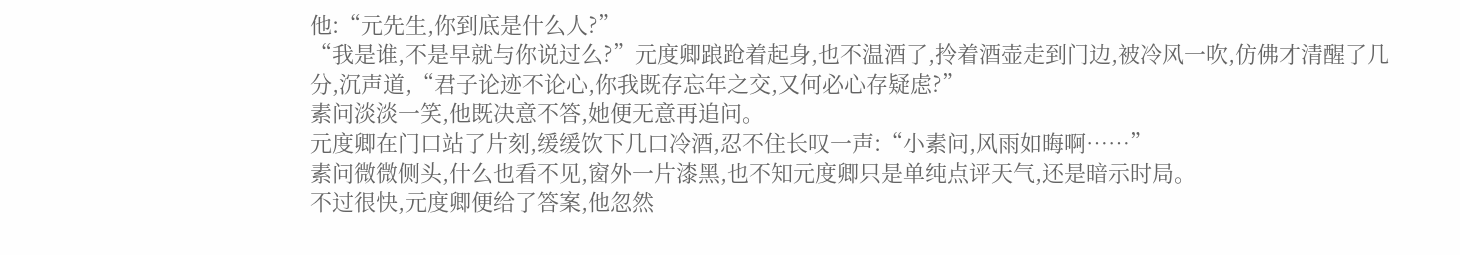他:“元先生,你到底是什么人?”
“我是谁,不是早就与你说过么?”元度卿踉跄着起身,也不温酒了,拎着酒壶走到门边,被冷风一吹,仿佛才清醒了几分,沉声道,“君子论迹不论心,你我既存忘年之交,又何必心存疑虑?”
素问淡淡一笑,他既决意不答,她便无意再追问。
元度卿在门口站了片刻,缓缓饮下几口冷酒,忍不住长叹一声:“小素问,风雨如晦啊……”
素问微微侧头,什么也看不见,窗外一片漆黑,也不知元度卿只是单纯点评天气,还是暗示时局。
不过很快,元度卿便给了答案,他忽然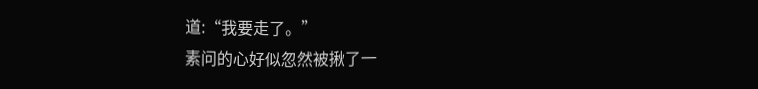道:“我要走了。”
素问的心好似忽然被揪了一